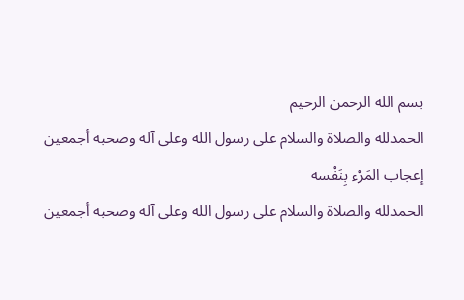بسم الله الرحمن الرحيم
الحمدلله والصلاة والسلام على رسول الله وعلى آله وصحبه أجمعين
إعجاب المَرْء بِنَفْسه
الحمدلله والصلاة والسلام على رسول الله وعلى آله وصحبه أجمعين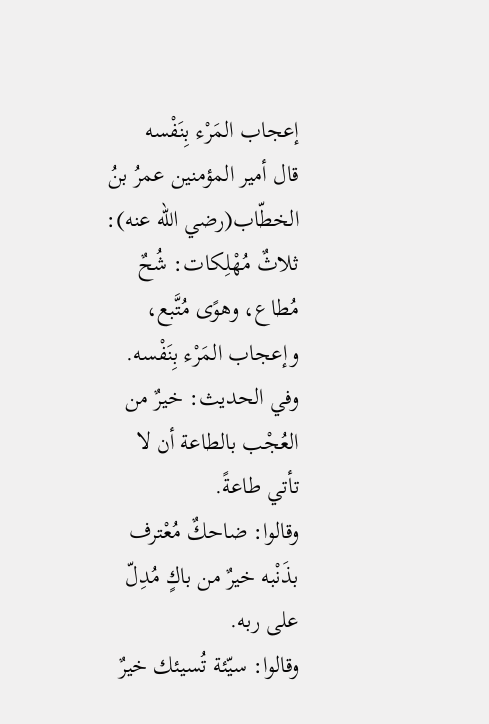إعجاب المَرْء بِنَفْسه
قال أمير المؤمنين عمرُ بنُ الخطّاب(رضي الله عنه): ثلاثٌ مُهْلِكات: شُحٌ مُطاع، وهوًى مُتَّبع، وإعجاب المَرْء بِنَفْسه.
وفي الحديث: خيرٌ من العُجْب بالطاعة أن لا تأتي طاعةً.
وقالوا: ضاحكٌ مُعْترف بذَنْبه خيرٌ من باكٍ مُدِلّ على ربه.
وقالوا: سيّئة تُسيئك خيرٌ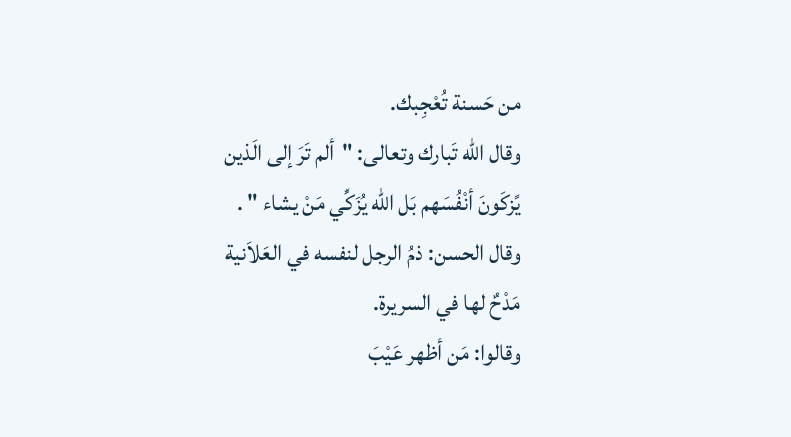من حَسنة تُعْجِبك.
وقال الله تَبارك وتعالى: "ألم تَرَ إلى الَذين يًزكَونَ أنْفُسَهم بَل الله يُزَكِّي مَنْ يشاء " .
وقال الحسن: ذمُ الرجل لنفسه في العَلاَنية مَدْحٌ لها في السريرة.
وقالوا: مَن أظهر عَيْبَ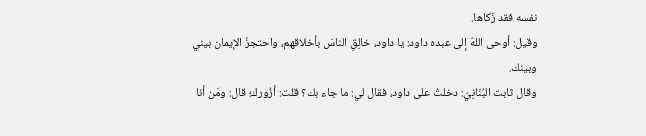نفسه فقد زَكاها.
وقيل: أوحى اللهّ إلى عبده داود: يا داود، خالِقِ الناسَ بأخلاقهم، واحتجزْ الإيمان بيني وبينك.
وقال ثابت البُنَانِيّ: دخلتُ على داود، فقال لي: ما جاء بك؟ قلت: أزُورك؛ قال: ومَن أنا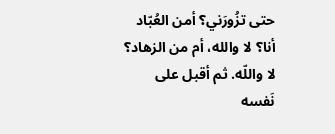حتى تزُورَني؟ أمن العُبّاد أنا؟ لا والله، أم من الزهاد؟ لا واللّه. ثم أقبل على نَفسه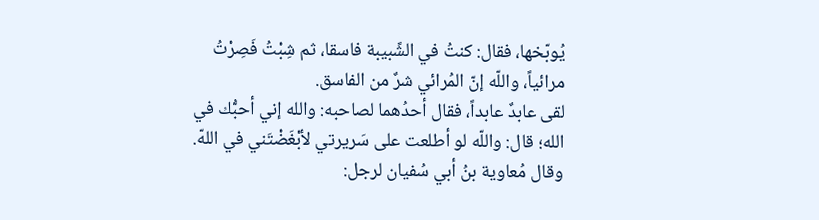يُوبّخها، فقال: كنتُ في الشًبيبة فاسقا، ثم شِبْتُ فَصِرْتُ مرائياً، واللّه إنّ المُرائي شرٌ من الفاسق.
لقى عابدٌ عابداً، فقال أحدُهما لصاحبه: والله إني أحبُّك في الله؛ قال: واللّه لو أطلعت على سَريرتي لأبْغَضْتَني في اللهّ.
وقال مُعاوية بنُ أبي سُفيان لرجل: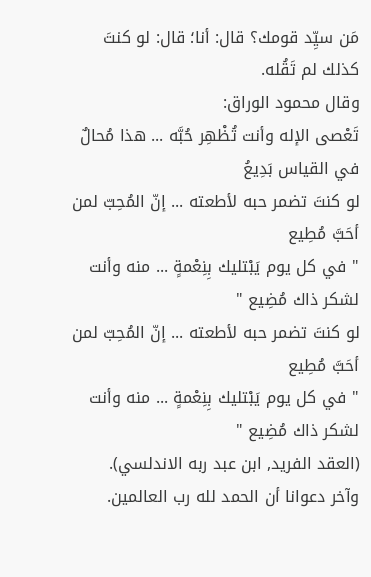مَن سيِّد قومك؟ قال: أنا؛ قال: لو كنتَ كذلك لم تَقُله.
وقال محمود الوراق:
تَعْصى الإله وأنت تُظْهِر حُبَّه ... هذا مُحالٌ في القياس بَدِيعُ
لو كنتَ تضمر حبه لأطعته ... إنّ المُحِبّ لمن أحَبَّ مُطِيع
" في كل يوم يَبْتليك بِنِعْمةٍ ... منه وأنت لشكر ذاك مُضِيع "
لو كنتَ تضمر حبه لأطعته ... إنّ المُحِبّ لمن أحَبَّ مُطِيع
" في كل يوم يَبْتليك بِنِعْمةٍ ... منه وأنت لشكر ذاك مُضِيع "
(العقد الفريد, ابن عبد ربه الاندلسي).
وآخر دعوانا أن الحمد لله رب العالمين.